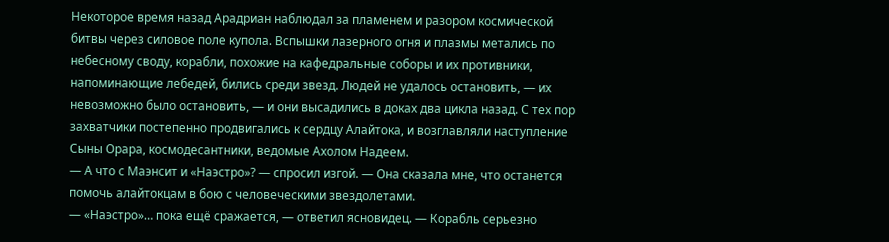Некоторое время назад Арадриан наблюдал за пламенем и разором космической битвы через силовое поле купола. Вспышки лазерного огня и плазмы метались по небесному своду, корабли, похожие на кафедральные соборы и их противники, напоминающие лебедей, бились среди звезд. Людей не удалось остановить, — их невозможно было остановить, — и они высадились в доках два цикла назад. С тех пор захватчики постепенно продвигались к сердцу Алайтока, и возглавляли наступление Сыны Орара, космодесантники, ведомые Ахолом Надеем.
— А что с Маэнсит и «Наэстро»? — спросил изгой. — Она сказала мне, что останется помочь алайтокцам в бою с человеческими звездолетами.
— «Наэстро»… пока ещё сражается, — ответил ясновидец. — Корабль серьезно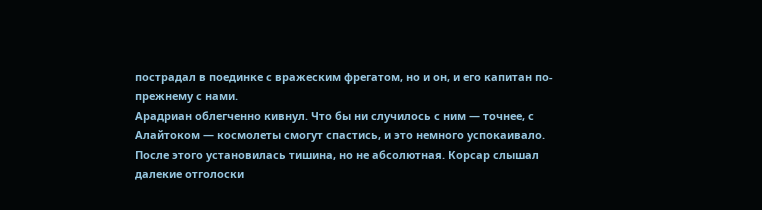пострадал в поединке с вражеским фрегатом, но и он, и его капитан по-прежнему с нами.
Арадриан облегченно кивнул. Что бы ни случилось с ним — точнее, с Алайтоком — космолеты смогут спастись, и это немного успокаивало.
После этого установилась тишина, но не абсолютная. Корсар слышал далекие отголоски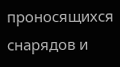проносящихся снарядов и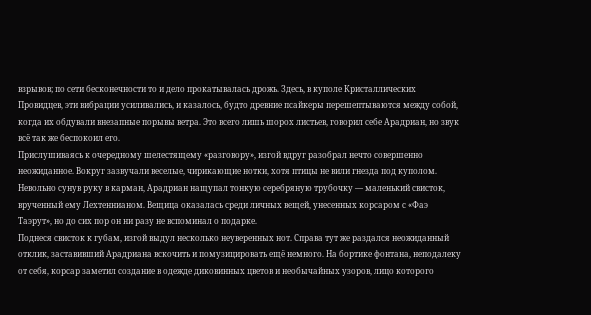взрывов; по сети бесконечности то и дело прокатывалась дрожь. Здесь, в куполе Кристаллических Провидцев, эти вибрации усиливались, и казалось, будто древние псайкеры перешептываются между собой, когда их обдували внезапные порывы ветра. Это всего лишь шорох листьев, говорил себе Арадриан, но звук всё так же беспокоил его.
Прислушиваясь к очередному шелестящему «разговору», изгой вдруг разобрал нечто совершенно неожиданное. Вокруг зазвучали веселые, чирикающие нотки, хотя птицы не вили гнезда под куполом. Невольно сунув руку в карман, Арадриан нащупал тонкую серебряную трубочку — маленький свисток, врученный ему Лехтеннианом. Вещица оказалась среди личных вещей, унесенных корсаром с «Фаэ Таэрут», но до сих пор он ни разу не вспоминал о подарке.
Поднеся свисток к губам, изгой выдул несколько неуверенных нот. Справа тут же раздался неожиданный отклик, заставивший Арадриана вскочить и помузицировать ещё немного. На бортике фонтана, неподалеку от себя, корсар заметил создание в одежде диковинных цветов и необычайных узоров, лицо которого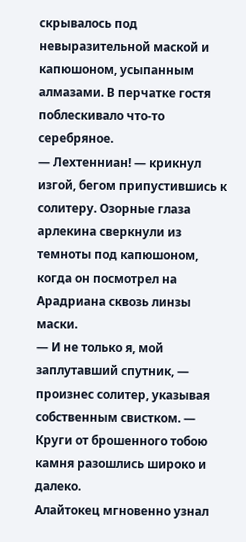скрывалось под невыразительной маской и капюшоном, усыпанным алмазами. В перчатке гостя поблескивало что-то серебряное.
— Лехтенниан! — крикнул изгой, бегом припустившись к солитеру. Озорные глаза арлекина сверкнули из темноты под капюшоном, когда он посмотрел на Арадриана сквозь линзы маски.
— И не только я, мой заплутавший спутник, — произнес солитер, указывая собственным свистком. — Круги от брошенного тобою камня разошлись широко и далеко.
Алайтокец мгновенно узнал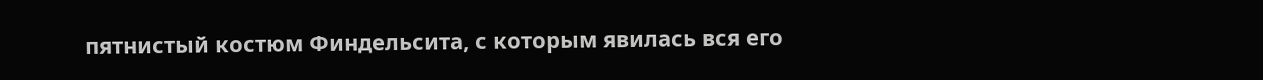пятнистый костюм Финдельсита, с которым явилась вся его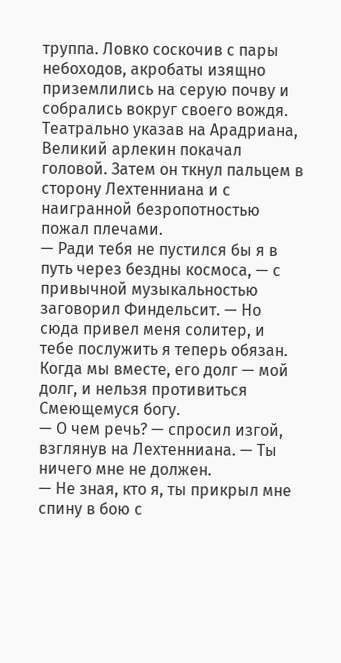труппа. Ловко соскочив с пары небоходов, акробаты изящно приземлились на серую почву и собрались вокруг своего вождя. Театрально указав на Арадриана, Великий арлекин покачал головой. Затем он ткнул пальцем в сторону Лехтенниана и с наигранной безропотностью пожал плечами.
— Ради тебя не пустился бы я в путь через бездны космоса, — с привычной музыкальностью заговорил Финдельсит. — Но сюда привел меня солитер, и тебе послужить я теперь обязан. Когда мы вместе, его долг — мой долг, и нельзя противиться Смеющемуся богу.
— О чем речь? — спросил изгой, взглянув на Лехтенниана. — Ты ничего мне не должен.
— Не зная, кто я, ты прикрыл мне спину в бою с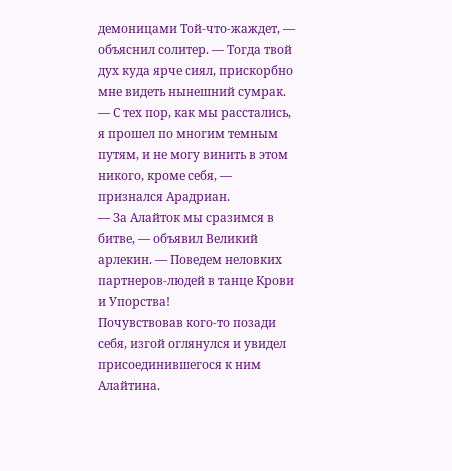демоницами Той-что-жаждет, — объяснил солитер. — Тогда твой дух куда ярче сиял, прискорбно мне видеть нынешний сумрак.
— С тех пор, как мы расстались, я прошел по многим темным путям, и не могу винить в этом никого, кроме себя, — признался Арадриан.
— За Алайток мы сразимся в битве, — объявил Великий арлекин. — Поведем неловких партнеров-людей в танце Крови и Упорства!
Почувствовав кого-то позади себя, изгой оглянулся и увидел присоединившегося к ним Алайтина.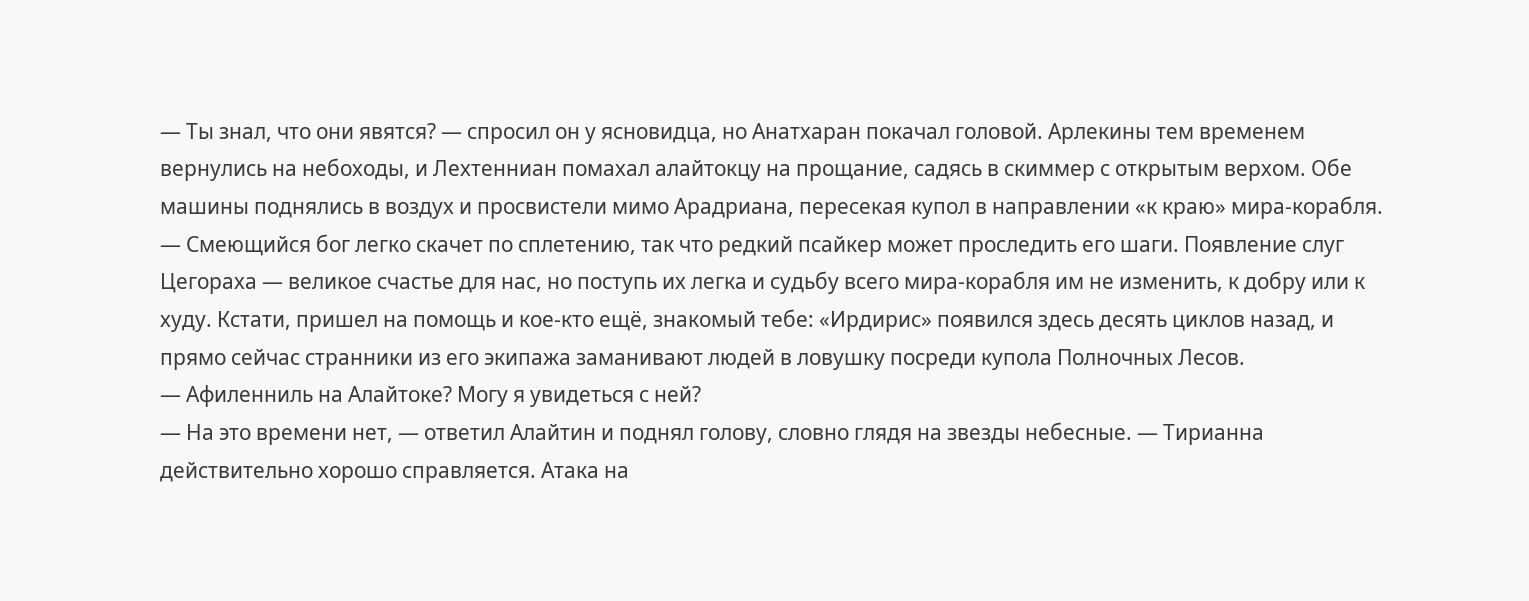— Ты знал, что они явятся? — спросил он у ясновидца, но Анатхаран покачал головой. Арлекины тем временем вернулись на небоходы, и Лехтенниан помахал алайтокцу на прощание, садясь в скиммер с открытым верхом. Обе машины поднялись в воздух и просвистели мимо Арадриана, пересекая купол в направлении «к краю» мира-корабля.
— Смеющийся бог легко скачет по сплетению, так что редкий псайкер может проследить его шаги. Появление слуг Цегораха — великое счастье для нас, но поступь их легка и судьбу всего мира-корабля им не изменить, к добру или к худу. Кстати, пришел на помощь и кое-кто ещё, знакомый тебе: «Ирдирис» появился здесь десять циклов назад, и прямо сейчас странники из его экипажа заманивают людей в ловушку посреди купола Полночных Лесов.
— Афиленниль на Алайтоке? Могу я увидеться с ней?
— На это времени нет, — ответил Алайтин и поднял голову, словно глядя на звезды небесные. — Тирианна действительно хорошо справляется. Атака на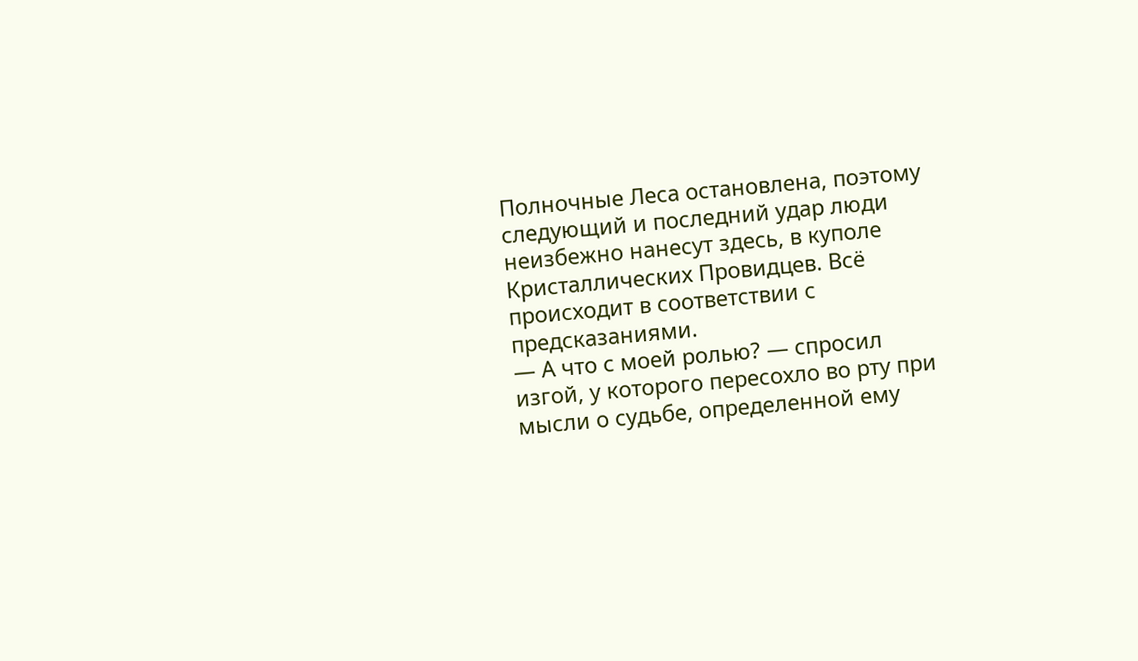Полночные Леса остановлена, поэтому следующий и последний удар люди неизбежно нанесут здесь, в куполе Кристаллических Провидцев. Всё происходит в соответствии с предсказаниями.
— А что с моей ролью? — спросил изгой, у которого пересохло во рту при мысли о судьбе, определенной ему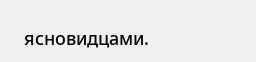ясновидцами.